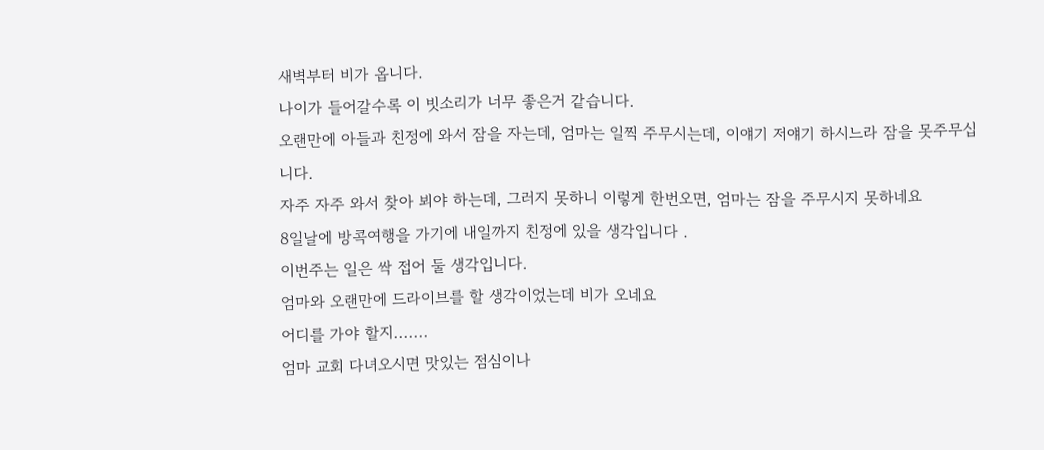새벽부터 비가 옵니다.
나이가 들어갈수록 이 빗소리가 너무 좋은거 같습니다.
오랜만에 아들과 친정에 와서 잠을 자는데, 엄마는 일찍 주무시는데, 이얘기 저얘기 하시느라 잠을 못주무십니다.
자주 자주 와서 찾아 뵈야 하는데, 그러지 못하니 이렇게 한번오면, 엄마는 잠을 주무시지 못하네요
8일날에 방콕여행을 가기에 내일까지 친정에 있을 생각입니다 .
이번주는 일은 싹 접어 둘 생각입니다.
엄마와 오랜만에 드라이브를 할 생각이었는데 비가 오네요
어디를 가야 할지.......
엄마 교회 다녀오시면 맛있는 점심이나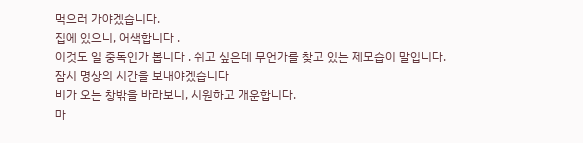먹으러 가야겠습니다.
집에 있으니, 어색합니다 .
이것도 일 중독인가 봅니다 . 쉬고 싶은데 무언가를 찾고 있는 제모습이 말입니다.
잠시 명상의 시간을 보내야겠습니다
비가 오는 창밖을 바라보니, 시원하고 개운합니다.
마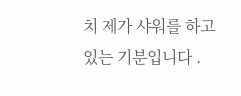치 제가 샤워를 하고 있는 기분입니다 .